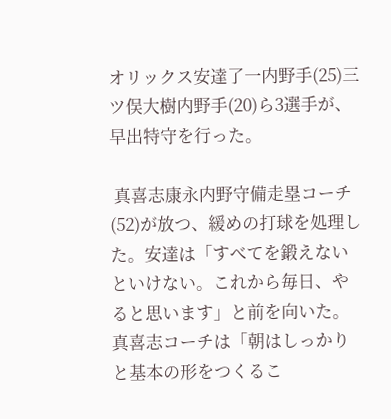オリックス安達了一内野手(25)三ツ俣大樹内野手(20)ら3選手が、早出特守を行った。

 真喜志康永内野守備走塁コーチ(52)が放つ、緩めの打球を処理した。安達は「すべてを鍛えないといけない。これから毎日、やると思います」と前を向いた。真喜志コーチは「朝はしっかりと基本の形をつくるこ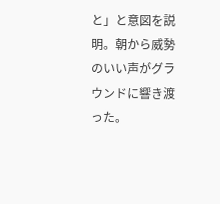と」と意図を説明。朝から威勢のいい声がグラウンドに響き渡った。